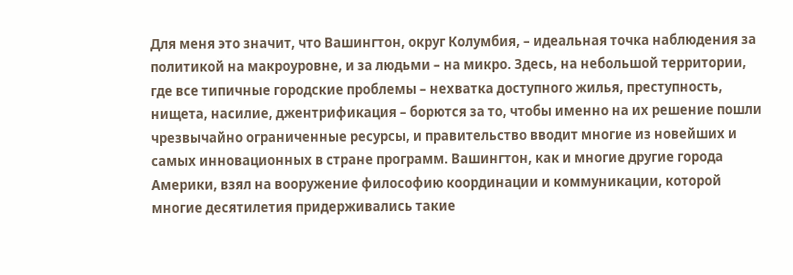Для меня это значит, что Вашингтон, округ Колумбия, – идеальная точка наблюдения за политикой на макроуровне, и за людьми – на микро. Здесь, на небольшой территории, где все типичные городские проблемы – нехватка доступного жилья, преступность, нищета, насилие, джентрификация – борются за то, чтобы именно на их решение пошли чрезвычайно ограниченные ресурсы, и правительство вводит многие из новейших и самых инновационных в стране программ. Вашингтон, как и многие другие города Америки, взял на вооружение философию координации и коммуникации, которой многие десятилетия придерживались такие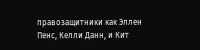правозащитники как Эллен Пенс, Келли Данн, и Кит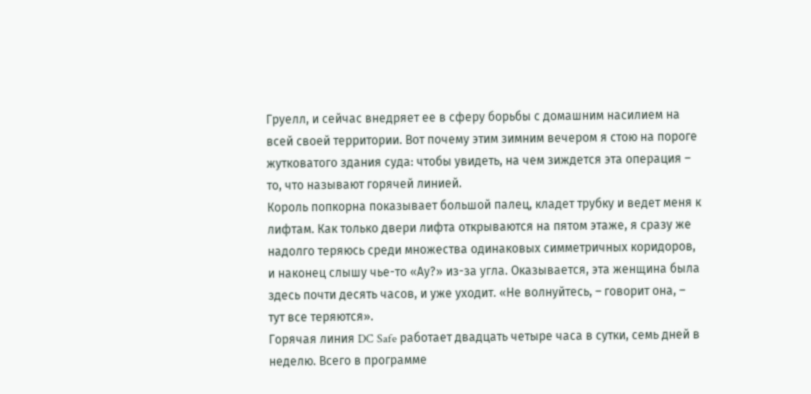Груелл, и сейчас внедряет ее в сферу борьбы с домашним насилием на всей своей территории. Вот почему этим зимним вечером я стою на пороге жутковатого здания суда: чтобы увидеть, на чем зиждется эта операция – то, что называют горячей линией.
Король попкорна показывает большой палец, кладет трубку и ведет меня к лифтам. Как только двери лифта открываются на пятом этаже, я сразу же надолго теряюсь среди множества одинаковых симметричных коридоров, и наконец слышу чье-то «Ау?» из-за угла. Оказывается, эта женщина была здесь почти десять часов, и уже уходит. «Не волнуйтесь, – говорит она, – тут все теряются».
Горячая линия DC Safe работает двадцать четыре часа в сутки, семь дней в неделю. Всего в программе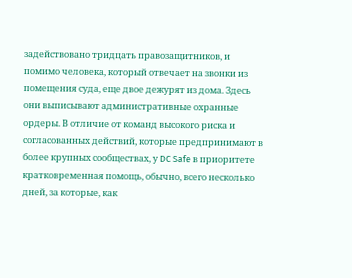задействовано тридцать правозащитников, и помимо человека, который отвечает на звонки из помещения суда, еще двое дежурят из дома. Здесь они выписывают административные охранные ордеры. В отличие от команд высокого риска и согласованных действий, которые предпринимают в более крупных сообществах, у DC Safe в приоритете кратковременная помощь, обычно, всего несколько дней, за которые, как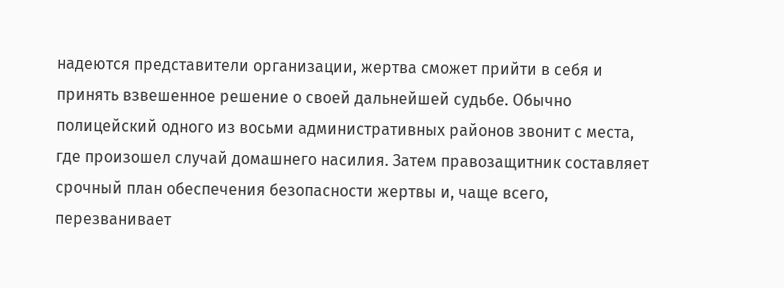надеются представители организации, жертва сможет прийти в себя и принять взвешенное решение о своей дальнейшей судьбе. Обычно полицейский одного из восьми административных районов звонит с места, где произошел случай домашнего насилия. Затем правозащитник составляет срочный план обеспечения безопасности жертвы и, чаще всего, перезванивает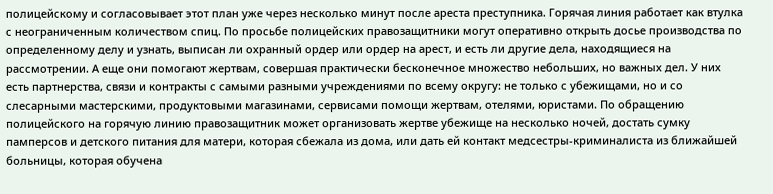полицейскому и согласовывает этот план уже через несколько минут после ареста преступника. Горячая линия работает как втулка с неограниченным количеством спиц. По просьбе полицейских правозащитники могут оперативно открыть досье производства по определенному делу и узнать, выписан ли охранный ордер или ордер на арест, и есть ли другие дела, находящиеся на рассмотрении. А еще они помогают жертвам, совершая практически бесконечное множество небольших, но важных дел. У них есть партнерства, связи и контракты с самыми разными учреждениями по всему округу: не только с убежищами, но и со слесарными мастерскими, продуктовыми магазинами, сервисами помощи жертвам, отелями, юристами. По обращению полицейского на горячую линию правозащитник может организовать жертве убежище на несколько ночей, достать сумку памперсов и детского питания для матери, которая сбежала из дома, или дать ей контакт медсестры-криминалиста из ближайшей больницы, которая обучена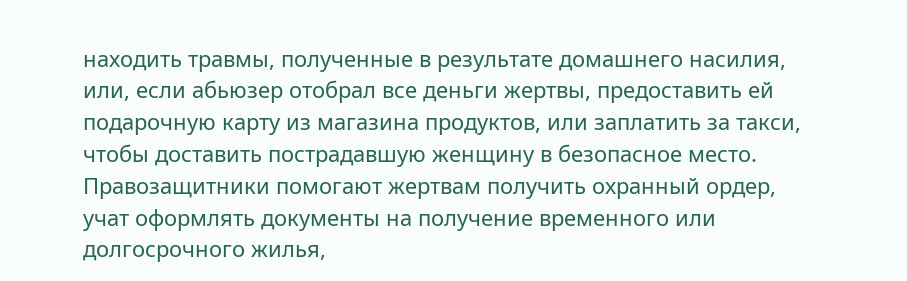находить травмы, полученные в результате домашнего насилия, или, если абьюзер отобрал все деньги жертвы, предоставить ей подарочную карту из магазина продуктов, или заплатить за такси, чтобы доставить пострадавшую женщину в безопасное место. Правозащитники помогают жертвам получить охранный ордер, учат оформлять документы на получение временного или долгосрочного жилья,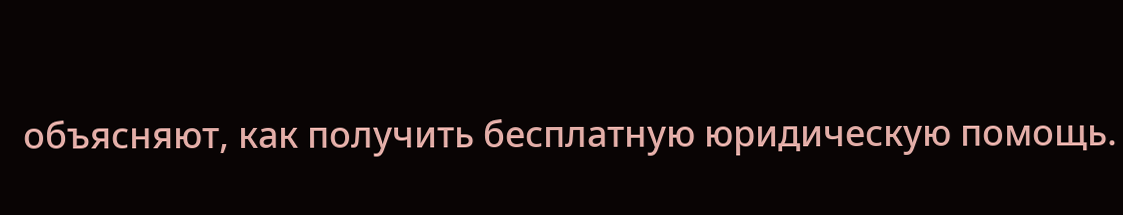объясняют, как получить бесплатную юридическую помощь.